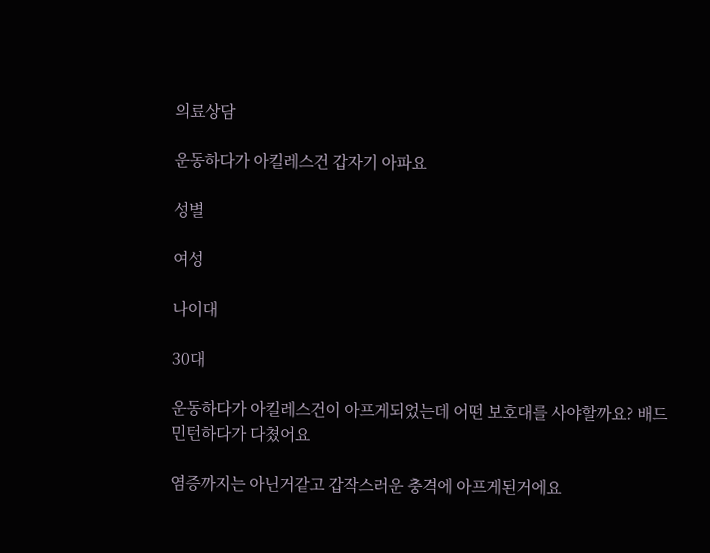의료상담

운동하다가 아킬레스건 갑자기 아파요

성별

여성

나이대

30대

운동하다가 아킬레스건이 아프게되었는데 어떤 보호대를 사야할까요? 배드민턴하다가 다쳤어요

염증까지는 아닌거같고 갑작스러운 충격에 아프게된거에요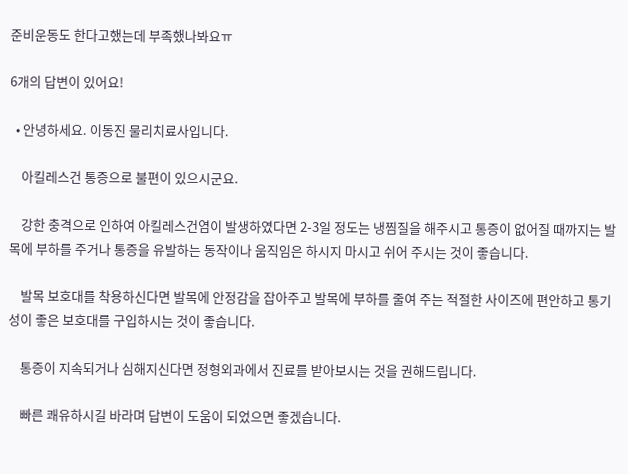준비운동도 한다고했는데 부족했나봐요ㅠ

6개의 답변이 있어요!

  • 안녕하세요. 이동진 물리치료사입니다.

    아킬레스건 통증으로 불편이 있으시군요.

    강한 충격으로 인하여 아킬레스건염이 발생하였다면 2-3일 정도는 냉찜질을 해주시고 통증이 없어질 때까지는 발목에 부하를 주거나 통증을 유발하는 동작이나 움직임은 하시지 마시고 쉬어 주시는 것이 좋습니다.

    발목 보호대를 착용하신다면 발목에 안정감을 잡아주고 발목에 부하를 줄여 주는 적절한 사이즈에 편안하고 통기성이 좋은 보호대를 구입하시는 것이 좋습니다.

    통증이 지속되거나 심해지신다면 정형외과에서 진료를 받아보시는 것을 권해드립니다.

    빠른 쾌유하시길 바라며 답변이 도움이 되었으면 좋겠습니다.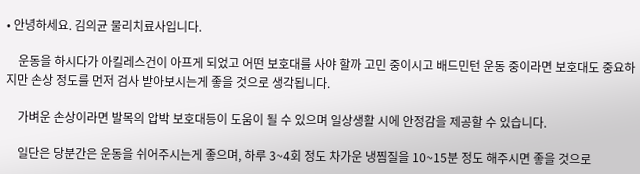• 안녕하세요. 김의균 물리치료사입니다.

    운동을 하시다가 아킬레스건이 아프게 되었고 어떤 보호대를 사야 할까 고민 중이시고 배드민턴 운동 중이라면 보호대도 중요하지만 손상 정도를 먼저 검사 받아보시는게 좋을 것으로 생각됩니다.

    가벼운 손상이라면 발목의 압박 보호대등이 도움이 될 수 있으며 일상생활 시에 안정감을 제공할 수 있습니다.

    일단은 당분간은 운동을 쉬어주시는게 좋으며, 하루 3~4회 정도 차가운 냉찜질을 10~15분 정도 해주시면 좋을 것으로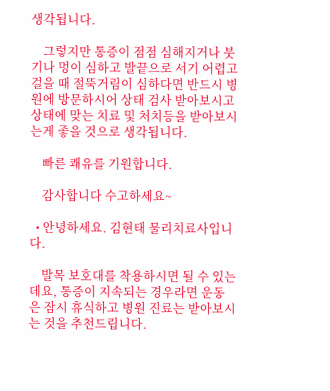생각됩니다.

    그렇지만 통증이 점점 심해지거나 붓기나 멍이 심하고 발끝으로 서기 어렵고 걸을 때 절뚝거림이 심하다면 반드시 병원에 방문하시어 상태 검사 받아보시고 상태에 맞는 치료 및 처치등을 받아보시는게 좋을 것으로 생각됩니다.

    빠른 쾌유를 기원합니다.

    감사합니다 수고하세요~

  • 안녕하세요. 김현태 물리치료사입니다.

    발목 보호대를 착용하시면 될 수 있는데요, 통증이 지속되는 경우라면 운동은 잠시 휴식하고 병원 진료는 받아보시는 것을 추천드립니다.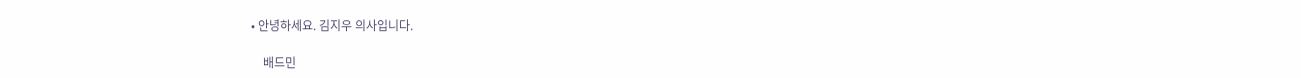• 안녕하세요. 김지우 의사입니다.

    배드민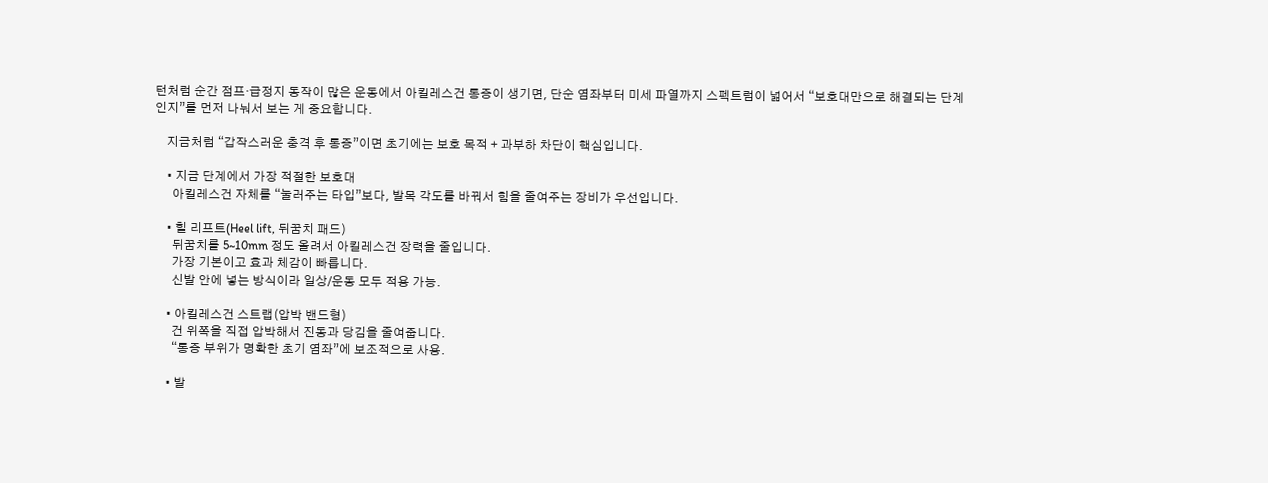턴처럼 순간 점프·급정지 동작이 많은 운동에서 아킬레스건 통증이 생기면, 단순 염좌부터 미세 파열까지 스펙트럼이 넓어서 “보호대만으로 해결되는 단계인지”를 먼저 나눠서 보는 게 중요합니다.

    지금처럼 “갑작스러운 충격 후 통증”이면 초기에는 보호 목적 + 과부하 차단이 핵심입니다.

    • 지금 단계에서 가장 적절한 보호대
      아킬레스건 자체를 “눌러주는 타입”보다, 발목 각도를 바꿔서 힘을 줄여주는 장비가 우선입니다.

    • 힐 리프트(Heel lift, 뒤꿈치 패드)
      뒤꿈치를 5~10mm 정도 올려서 아킬레스건 장력을 줄입니다.
      가장 기본이고 효과 체감이 빠릅니다.
      신발 안에 넣는 방식이라 일상/운동 모두 적용 가능.

    • 아킬레스건 스트랩(압박 밴드형)
      건 위쪽을 직접 압박해서 진동과 당김을 줄여줍니다.
      “통증 부위가 명확한 초기 염좌”에 보조적으로 사용.

    • 발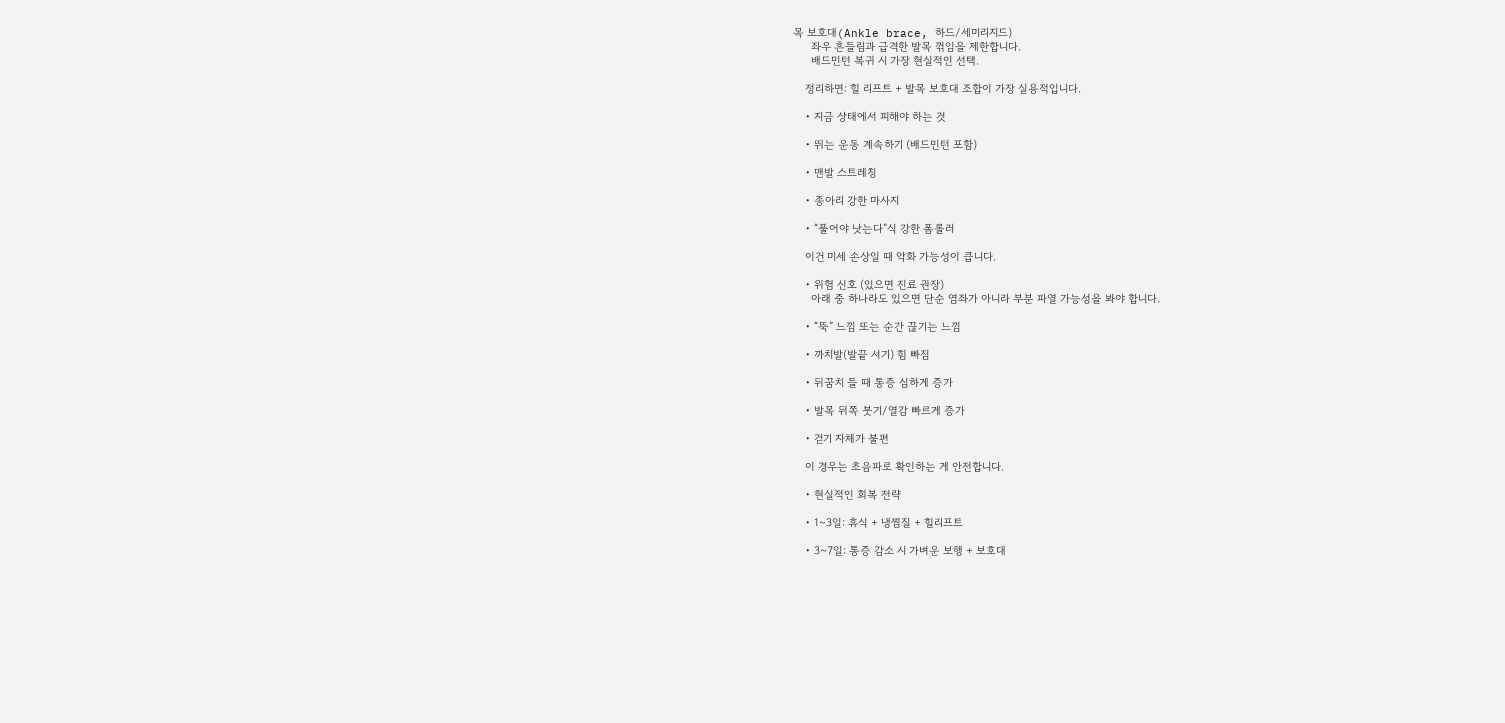목 보호대(Ankle brace, 하드/세미리지드)
      좌우 흔들림과 급격한 발목 꺾임을 제한합니다.
      배드민턴 복귀 시 가장 현실적인 선택.

    정리하면: 힐 리프트 + 발목 보호대 조합이 가장 실용적입니다.

    • 지금 상태에서 피해야 하는 것

    • 뛰는 운동 계속하기 (배드민턴 포함)

    • 맨발 스트레칭

    • 종아리 강한 마사지

    • “풀어야 낫는다”식 강한 폼롤러

    이건 미세 손상일 때 악화 가능성이 큽니다.

    • 위험 신호 (있으면 진료 권장)
      아래 중 하나라도 있으면 단순 염좌가 아니라 부분 파열 가능성을 봐야 합니다.

    • “뚝” 느낌 또는 순간 끊기는 느낌

    • 까치발(발끝 서기) 힘 빠짐

    • 뒤꿈치 들 때 통증 심하게 증가

    • 발목 뒤쪽 붓기/열감 빠르게 증가

    • 걷기 자체가 불편

    이 경우는 초음파로 확인하는 게 안전합니다.

    • 현실적인 회복 전략

    • 1~3일: 휴식 + 냉찜질 + 힐리프트

    • 3~7일: 통증 감소 시 가벼운 보행 + 보호대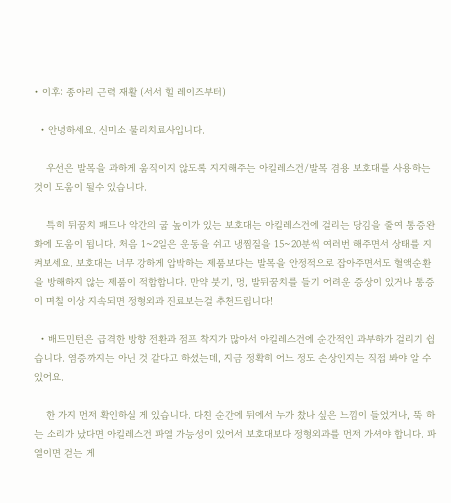• 이후: 종아리 근력 재활 (서서 힐 레이즈부터)

  • 안녕하세요. 신미소 물리치료사입니다.

    우선은 발목을 과하게 움직이지 않도록 지지해주는 아킬레스건/발목 겸용 보호대를 사용하는것이 도움이 될수 있습니다.

    특히 뒤꿈치 패드나 악간의 굽 높이가 있는 보호대는 아킬레스건에 걸리는 당김을 줄여 통증완화에 도움이 됩니다. 처음 1~2일은 운동을 쉬고 냉찜질을 15~20분씩 여러번 해주면서 상태를 지켜보세요. 보호대는 너무 강하게 압박하는 제품보다는 발목을 안정적으로 잡아주면서도 혈액순환을 방해하지 않는 제품이 적합합니다. 만약 붓기, 멍, 발뒤꿈치를 들기 어려운 증상이 있거나 통증이 며칠 이상 지속되면 정형외과 진료보는걸 추천드립니다!

  • 배드민턴은 급격한 방향 전환과 점프 착지가 많아서 아킬레스건에 순간적인 과부하가 걸리기 쉽습니다. 염증까지는 아닌 것 같다고 하셨는데, 지금 정확히 어느 정도 손상인지는 직접 봐야 알 수 있어요.

    한 가지 먼저 확인하실 게 있습니다. 다친 순간에 뒤에서 누가 찼나 싶은 느낌이 들었거나, 뚝 하는 소리가 났다면 아킬레스건 파열 가능성이 있어서 보호대보다 정형외과를 먼저 가셔야 합니다. 파열이면 걷는 게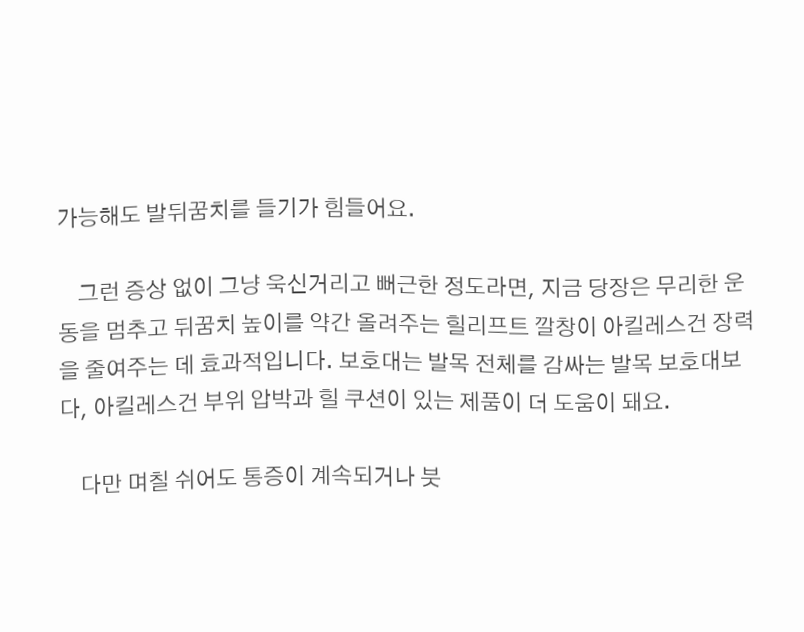가능해도 발뒤꿈치를 들기가 힘들어요.

    그런 증상 없이 그냥 욱신거리고 뻐근한 정도라면, 지금 당장은 무리한 운동을 멈추고 뒤꿈치 높이를 약간 올려주는 힐리프트 깔창이 아킬레스건 장력을 줄여주는 데 효과적입니다. 보호대는 발목 전체를 감싸는 발목 보호대보다, 아킬레스건 부위 압박과 힐 쿠션이 있는 제품이 더 도움이 돼요.

    다만 며칠 쉬어도 통증이 계속되거나 붓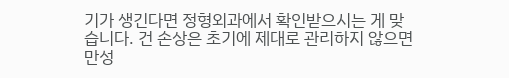기가 생긴다면 정형외과에서 확인받으시는 게 맞습니다. 건 손상은 초기에 제대로 관리하지 않으면 만성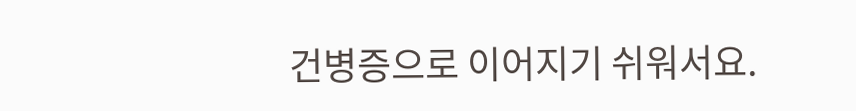건병증으로 이어지기 쉬워서요.